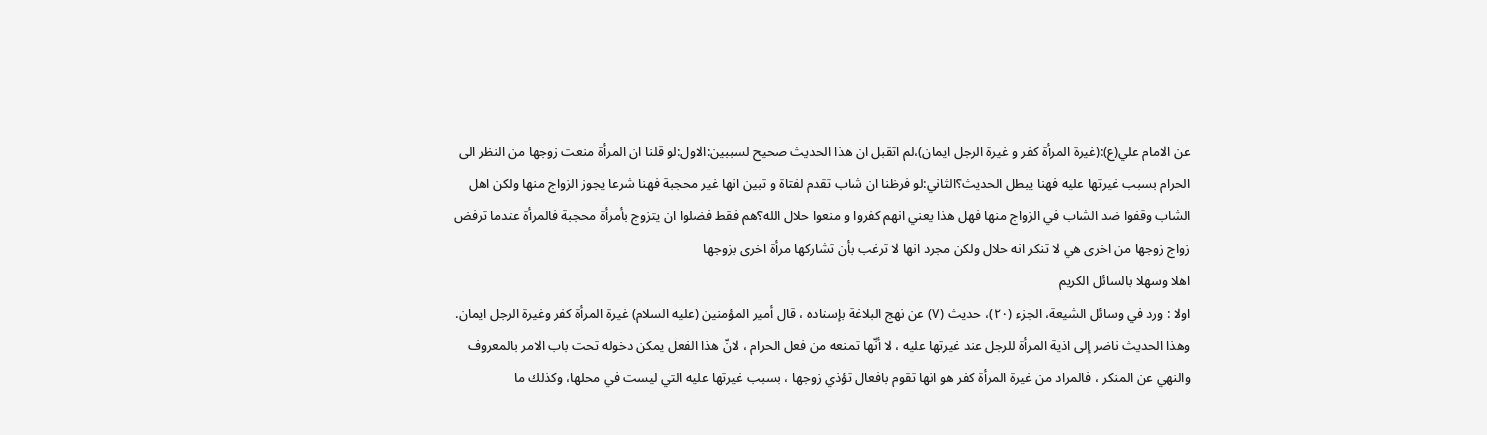عن الامام علي(ع):(غيرة المرأة كفر و غيرة الرجل ايمان)،لم اتقبل ان هذا الحديث صحيح لسببين:الاول:لو قلنا ان المرأة منعت زوجها من النظر الى الحرام بسبب غيرتها عليه فهنا يبطل الحديث؟الثاني:لو فرظنا ان شاب تقدم لفتاة و تبين انها غير محجبة فهنا شرعا يجوز الزواج منها ولكن اهل الشاب وقفوا ضد الشاب في الزواج منها فهل هذا يعني انهم كفروا و منعوا حلال الله؟هم فقط فضلوا ان يتزوج بأمرأة محجبة فالمرأة عندما ترفض زواج زوجها من اخرى هي لا تنكر انه حلال ولكن مجرد انها لا ترغب بأن تشاركها مرأة اخرى بزوجها
اهلا وسهلا بالسائل الكريم
اولا : ورد في وسائل الشيعة، الجزء (٢٠)، حديث (٧) عن نهج البلاغة بإسناده ، قال أمير المؤمنين (عليه السلام) غيرة المرأة كفر وغيرة الرجل ايمان.
وهذا الحديث ناضر إلى اذية المرأة للرجل عند غيرتها عليه ، لا أنّها تمنعه من فعل الحرام ، لانّ هذا الفعل يمكن دخوله تحت باب الامر بالمعروف والنهي عن المنكر ، فالمراد من غيرة المرأة كفر هو انها تقوم بافعال تؤذي زوجها ، بسبب غيرتها عليه التي ليست في محلها، وكذلك ما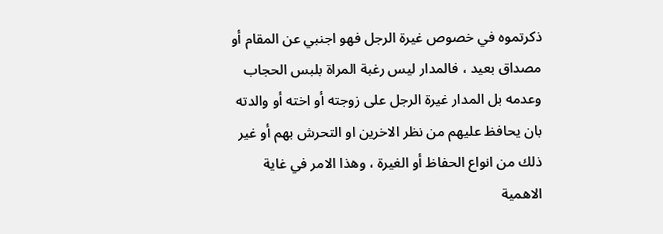ذكرتموه في خصوص غيرة الرجل فهو اجنبي عن المقام أو مصداق بعيد ، فالمدار ليس رغبة المراة بلبس الحجاب وعدمه بل المدار غيرة الرجل على زوجته أو اخته أو والدته بان يحافظ عليهم من نظر الاخرين او التحرش بهم أو غير ذلك من انواع الحفاظ أو الغيرة ، وهذا الامر في غاية الاهمية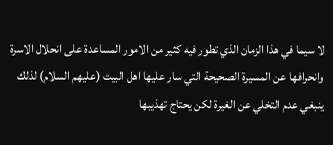لا سيما في هذا الزمان الذي تطور فيه كثير من الامور المساعدة على انحلال الاسرة وانحرافها عن المسيرة الصحيحة التي سار عليها اهل البيت (عليهم السلام) لذلك ينبغي عدم التخلي عن الغيرة لكن يحتاج تهذيبها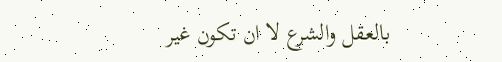بالعقل والشرع لا ان تكون غير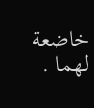خاضعة لهما .